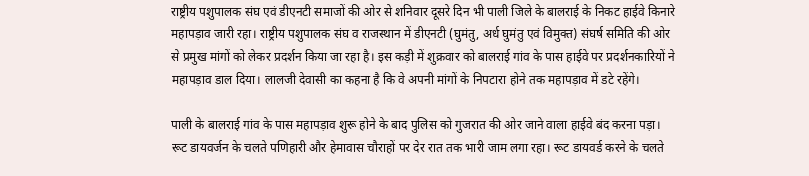राष्ट्रीय पशुपालक संघ एवं डीएनटी समाजों की ओर से शनिवार दूसरे दिन भी पाली जिले के बालराई के निकट हाईवे किनारे महापड़ाव जारी रहा। राष्ट्रीय पशुपालक संघ व राजस्थान में डीएनटी (घुमंतु, अर्ध घुमंतु एवं विमुक्त) संघर्ष समिति की ओर से प्रमुख मांगों को लेकर प्रदर्शन किया जा रहा है। इस कड़ी में शुक्रवार को बालराई गांव के पास हाईवे पर प्रदर्शनकारियों ने महापड़ाव डाल दिया। लालजी देवासी का कहना है कि वे अपनी मांगों के निपटारा होने तक महापड़ाव में डटे रहेंगे।

पाली के बालराई गांव के पास महापड़ाव शुरू होने के बाद पुलिस को गुजरात की ओर जाने वाला हाईवे बंद करना पड़ा। रूट डायवर्जन के चलते पणिहारी और हेमावास चौराहों पर देर रात तक भारी जाम लगा रहा। रूट डायवर्ड करने के चलते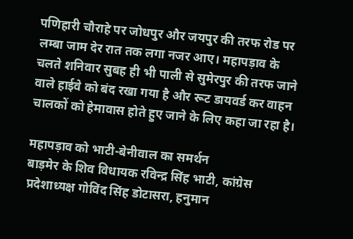पणिहारी चौराहे पर जोधपुर और जयपुर की तरफ रोड पर लम्बा जाम देर रात तक लगा नजर आए। महापड़ाव के चलते शनिवार सुबह ही भी पाली से सुमेरपुर की तरफ जाने वाले हाईवे को बंद रखा गया है और रूट डायवर्ड कर वाहन चालकों को हेमावास होते हुए जाने के लिए कहा जा रहा है।

महापड़ाव को भाटी-बेनीवाल का समर्थन
बाड़मेर के शिव विधायक रविन्द्र सिंह भाटी, कांग्रेस प्रदेशाध्यक्ष गोविंद सिंह डोटासरा, हनुमान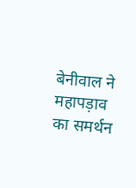बेनीवाल ने महापड़ाव का समर्थन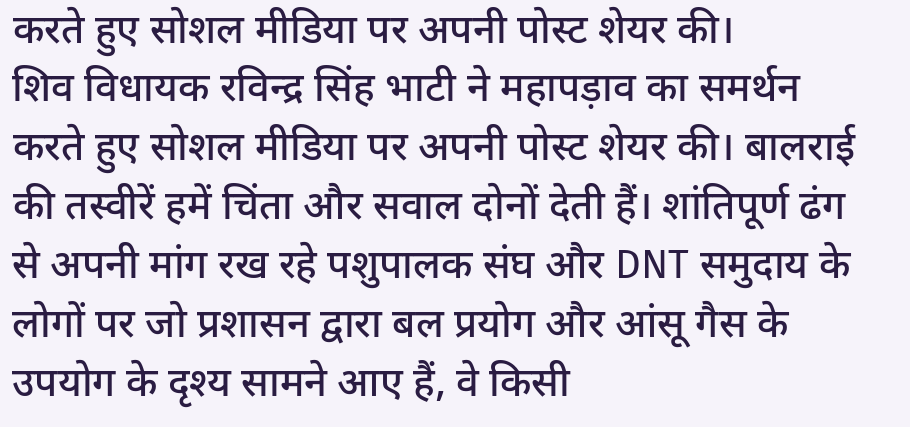करते हुए सोशल मीडिया पर अपनी पोस्ट शेयर की।
शिव विधायक रविन्द्र सिंह भाटी ने महापड़ाव का समर्थन करते हुए सोशल मीडिया पर अपनी पोस्ट शेयर की। बालराई की तस्वीरें हमें चिंता और सवाल दोनों देती हैं। शांतिपूर्ण ढंग से अपनी मांग रख रहे पशुपालक संघ और DNT समुदाय के लोगों पर जो प्रशासन द्वारा बल प्रयोग और आंसू गैस के उपयोग के दृश्य सामने आए हैं, वे किसी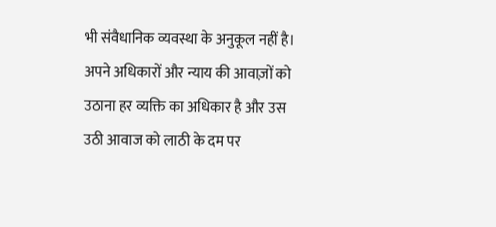भी संवैधानिक व्यवस्था के अनुकूल नहीं है। अपने अधिकारों और न्याय की आवाज़ों को उठाना हर व्यक्ति का अधिकार है और उस उठी आवाज को लाठी के दम पर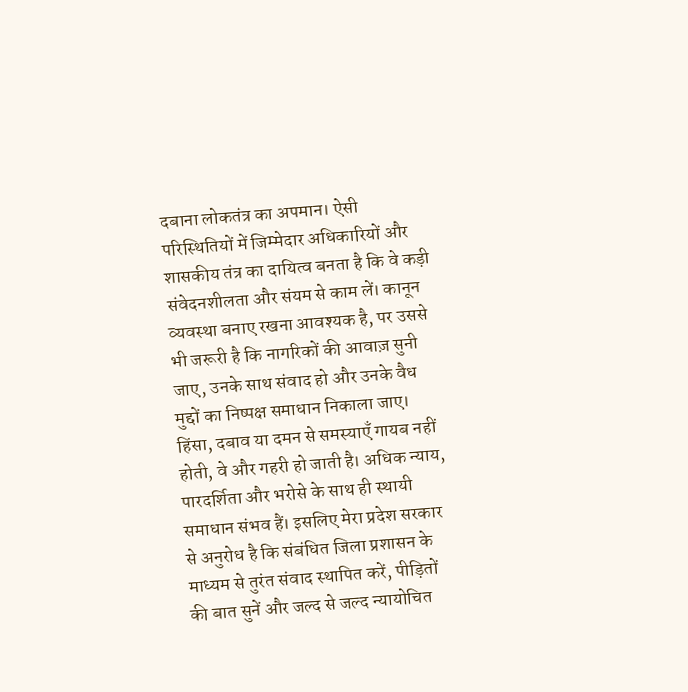दबाना लोकतंत्र का अपमान। ऐसी परिस्थितियों में जिम्मेदार अधिकारियों और शासकीय तंत्र का दायित्व बनता है कि वे कड़ी संवेदनशीलता और संयम से काम लें। कानून व्यवस्था बनाए रखना आवश्यक है, पर उससे भी जरूरी है कि नागरिकों की आवाज़ सुनी जाए, उनके साथ संवाद हो और उनके वैध मुद्दों का निष्पक्ष समाधान निकाला जाए। हिंसा, दबाव या दमन से समस्याएँ गायब नहीं होती, वे और गहरी हो जाती है। अधिक न्याय, पारदर्शिता और भरोसे के साथ ही स्थायी समाधान संभव हैं। इसलिए मेरा प्रदेश सरकार से अनुरोध है कि संबंधित जिला प्रशासन के माध्यम से तुरंत संवाद स्थापित करें, पीड़ितों की बात सुनें और जल्द से जल्द न्यायोचित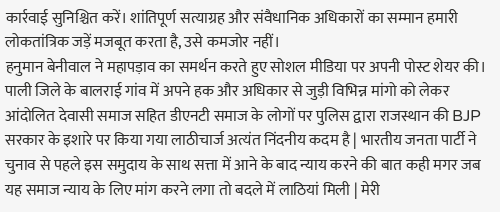कार्रवाई सुनिश्चित करें। शांतिपूर्ण सत्याग्रह और संवैधानिक अधिकारों का सम्मान हमारी लोकतांत्रिक जड़ें मजबूत करता है, उसे कमजोर नहीं।
हनुमान बेनीवाल ने महापड़ाव का समर्थन करते हुए सोशल मीडिया पर अपनी पोस्ट शेयर की। पाली जिले के बालराई गांव में अपने हक और अधिकार से जुड़ी विभिन्न मांगो को लेकर आंदोलित देवासी समाज सहित डीएनटी समाज के लोगों पर पुलिस द्वारा राजस्थान की BJP सरकार के इशारे पर किया गया लाठीचार्ज अत्यंत निंदनीय कदम है | भारतीय जनता पार्टी ने चुनाव से पहले इस समुदाय के साथ सत्ता में आने के बाद न्याय करने की बात कही मगर जब यह समाज न्याय के लिए मांग करने लगा तो बदले में लाठियां मिली | मेरी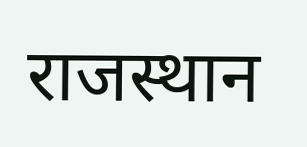राजस्थान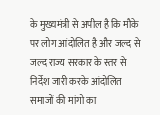के मुख्यमंत्री से अपील है कि मौके पर लोग आंदोलित है और जल्द से जल्द राज्य सरकार के स्तर से निर्देश जारी करके आंदोलित समाजों की मांगो का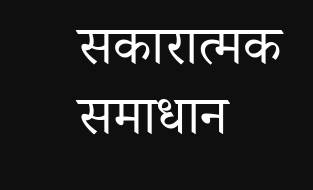सकारात्मक समाधान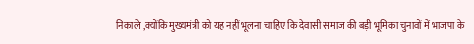निकाले ,क्योंकि मुख्यमंत्री को यह नहीं भूलना चाहिए कि देवासी समाज की बड़ी भूमिका चुनावों में भाजपा के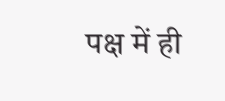पक्ष में ही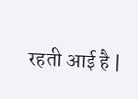रहती आई है |